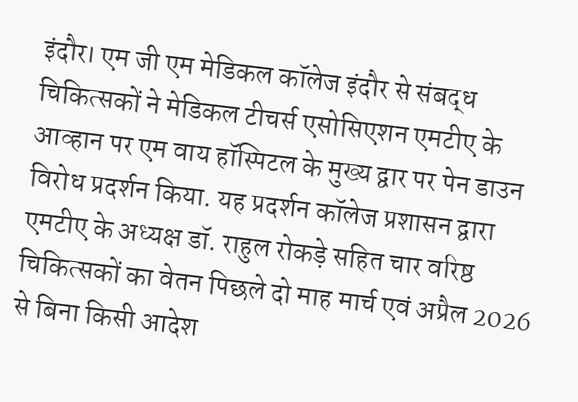इंदौर। एम जी एम मेडिकल कॉलेज इंदौर से संबद्ध चिकित्सकों ने मेडिकल टीचर्स एसोसिएशन एमटीए के आव्हान पर एम वाय हॉस्पिटल के मुख्य द्वार पर पेन डाउन विरोध प्रदर्शन किया. यह प्रदर्शन कॉलेज प्रशासन द्वारा एमटीए के अध्यक्ष डॉ. राहुल रोकड़े सहित चार वरिष्ठ चिकित्सकों का वेतन पिछले दो माह मार्च एवं अप्रैल 2026 से बिना किसी आदेश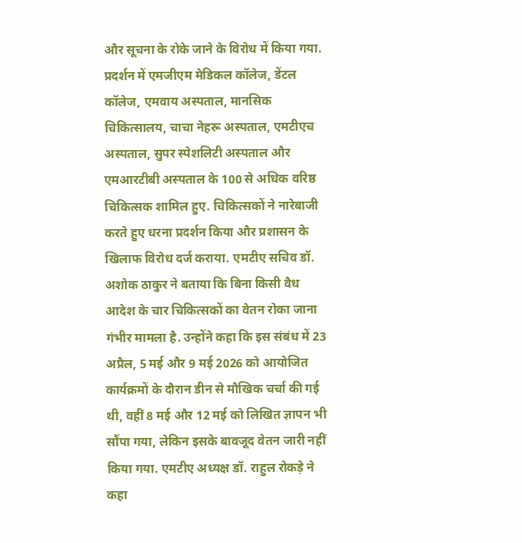और सूचना के रोके जाने के विरोध में किया गया.
प्रदर्शन में एमजीएम मेडिकल कॉलेज, डेंटल कॉलेज, एमवाय अस्पताल, मानसिक चिकित्सालय, चाचा नेहरू अस्पताल, एमटीएच अस्पताल, सुपर स्पेशलिटी अस्पताल और एमआरटीबी अस्पताल के 100 से अधिक वरिष्ठ चिकित्सक शामिल हुए. चिकित्सकों ने नारेबाजी करते हुए धरना प्रदर्शन किया और प्रशासन के खिलाफ विरोध दर्ज कराया. एमटीए सचिव डॉ. अशोक ठाकुर ने बताया कि बिना किसी वैध आदेश के चार चिकित्सकों का वेतन रोका जाना गंभीर मामला है. उन्होंने कहा कि इस संबंध में 23 अप्रैल, 5 मई और 9 मई 2026 को आयोजित कार्यक्रमों के दौरान डीन से मौखिक चर्चा की गई थी, वहीं 8 मई और 12 मई को लिखित ज्ञापन भी सौंपा गया, लेकिन इसके बावजूद वेतन जारी नहीं किया गया. एमटीए अध्यक्ष डॉ. राहुल रोकड़े ने कहा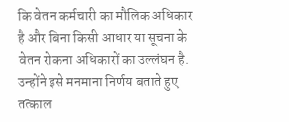कि वेतन कर्मचारी का मौलिक अधिकार है और बिना किसी आधार या सूचना के वेतन रोकना अधिकारों का उल्लंघन है. उन्होंने इसे मनमाना निर्णय बताते हुए तत्काल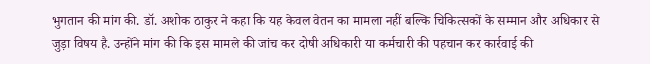भुगतान की मांग की. डॉ. अशोक ठाकुर ने कहा कि यह केवल वेतन का मामला नहीं बल्कि चिकित्सकों के सम्मान और अधिकार से जुड़ा विषय है. उन्होंने मांग की कि इस मामले की जांच कर दोषी अधिकारी या कर्मचारी की पहचान कर कार्रवाई की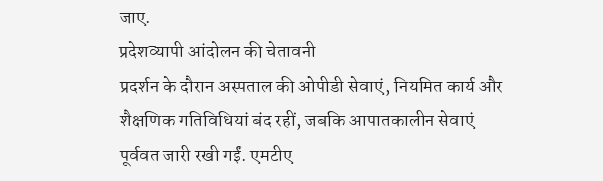जाए.
प्रदेशव्यापी आंदोलन की चेतावनी
प्रदर्शन के दौरान अस्पताल की ओपीडी सेवाएं, नियमित कार्य और शैक्षणिक गतिविधियां बंद रहीं, जबकि आपातकालीन सेवाएं पूर्ववत जारी रखी गईं. एमटीए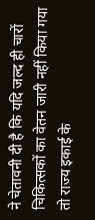ने चेतावनी दी है कि यदि जल्द ही चारों चिकित्सकों का वेतन जारी नहीं किया गया तो राज्य इकाई के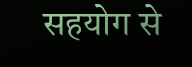सहयोग से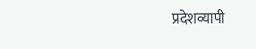प्रदेशव्यापी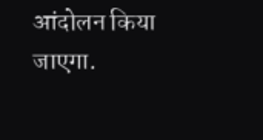आंदोलन किया जाएगा.